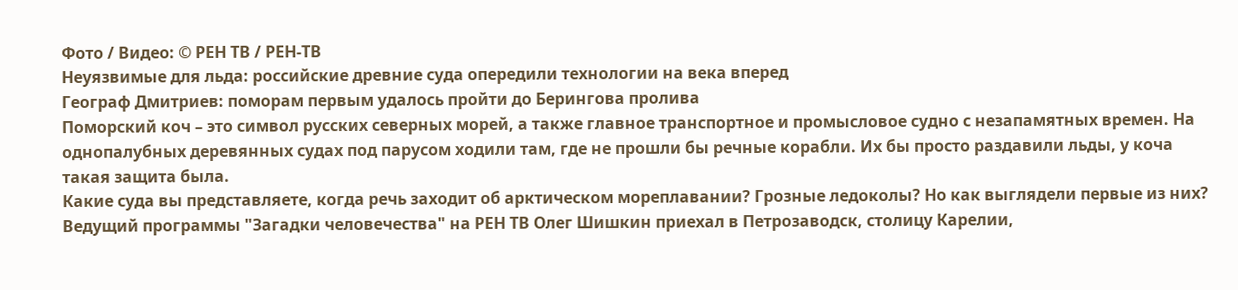Фото / Видео: © РЕН ТВ / РЕН-ТВ
Неуязвимые для льда: российские древние суда опередили технологии на века вперед
Географ Дмитриев: поморам первым удалось пройти до Берингова пролива
Поморский коч – это символ русских северных морей, а также главное транспортное и промысловое судно с незапамятных времен. На однопалубных деревянных судах под парусом ходили там, где не прошли бы речные корабли. Их бы просто раздавили льды, у коча такая защита была.
Какие суда вы представляете, когда речь заходит об арктическом мореплавании? Грозные ледоколы? Но как выглядели первые из них? Ведущий программы "Загадки человечества" на РЕН ТВ Олег Шишкин приехал в Петрозаводск, столицу Карелии,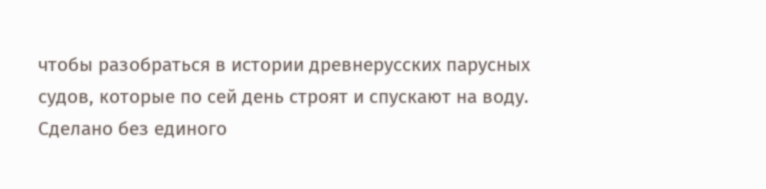чтобы разобраться в истории древнерусских парусных судов, которые по сей день строят и спускают на воду.
Сделано без единого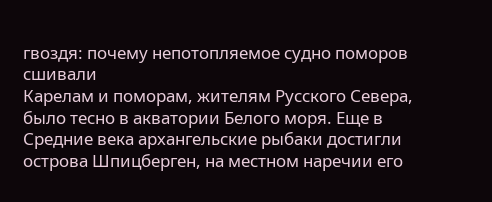гвоздя: почему непотопляемое судно поморов сшивали
Карелам и поморам, жителям Русского Севера, было тесно в акватории Белого моря. Еще в Средние века архангельские рыбаки достигли острова Шпицберген, на местном наречии его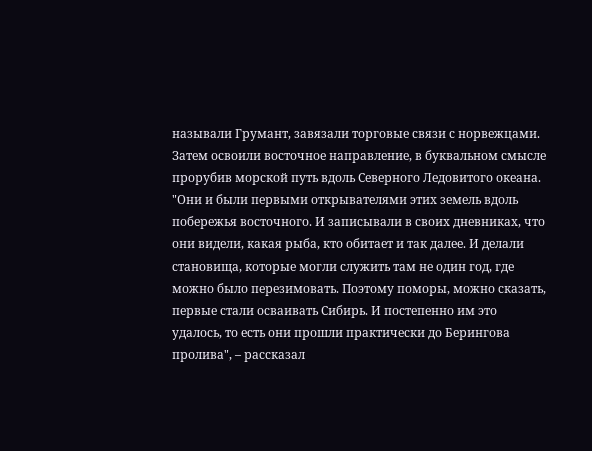называли Грумант, завязали торговые связи с норвежцами. Затем освоили восточное направление, в буквальном смысле прорубив морской путь вдоль Северного Ледовитого океана.
"Они и были первыми открывателями этих земель вдоль побережья восточного. И записывали в своих дневниках, что они видели, какая рыба, кто обитает и так далее. И делали становища, которые могли служить там не один год, где можно было перезимовать. Поэтому поморы, можно сказать, первые стали осваивать Сибирь. И постепенно им это удалось, то есть они прошли практически до Берингова пролива", – рассказал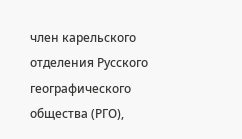член карельского отделения Русского географического общества (РГО),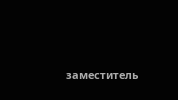заместитель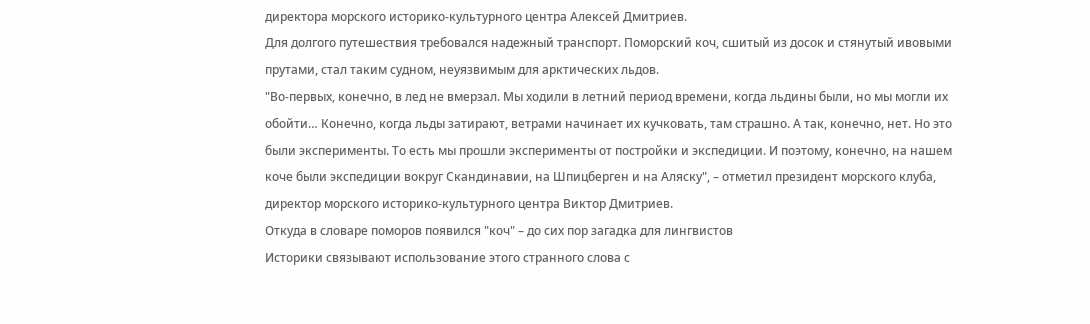директора морского историко-культурного центра Алексей Дмитриев.
Для долгого путешествия требовался надежный транспорт. Поморский коч, сшитый из досок и стянутый ивовыми прутами, стал таким судном, неуязвимым для арктических льдов.
"Во-первых, конечно, в лед не вмерзал. Мы ходили в летний период времени, когда льдины были, но мы могли их обойти… Конечно, когда льды затирают, ветрами начинает их кучковать, там страшно. А так, конечно, нет. Но это были эксперименты. То есть мы прошли эксперименты от постройки и экспедиции. И поэтому, конечно, на нашем коче были экспедиции вокруг Скандинавии, на Шпицберген и на Аляску", – отметил президент морского клуба, директор морского историко-культурного центра Виктор Дмитриев.
Откуда в словаре поморов появился "коч" – до сих пор загадка для лингвистов
Историки связывают использование этого странного слова с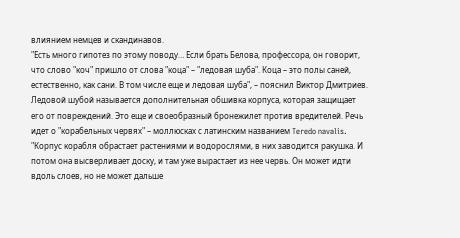влиянием немцев и скандинавов.
"Есть много гипотез по этому поводу… Если брать Белова, профессора, он говорит, что слово "коч" пришло от слова "коца" – "ледовая шуба". Коца – это полы саней, естественно, как сани. В том числе еще и ледовая шуба", – пояснил Виктор Дмитриев.
Ледовой шубой называется дополнительная обшивка корпуса, которая защищает его от повреждений. Это еще и своеобразный бронежилет против вредителей. Речь идет о "корабельных червях" – моллюсках с латинским названием Teredo navalis.
"Корпус корабля обрастает растениями и водорослями, в них заводится ракушка. И потом она высверливает доску, и там уже вырастает из нее червь. Он может идти вдоль слоев, но не может дальше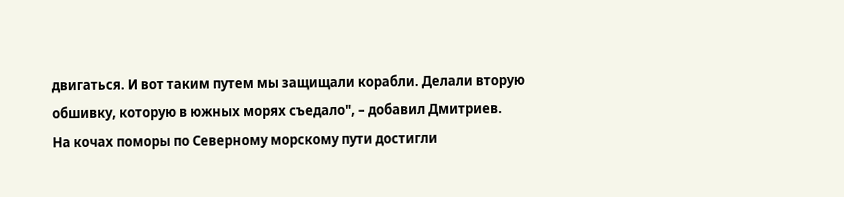двигаться. И вот таким путем мы защищали корабли. Делали вторую обшивку, которую в южных морях съедало", – добавил Дмитриев.
На кочах поморы по Северному морскому пути достигли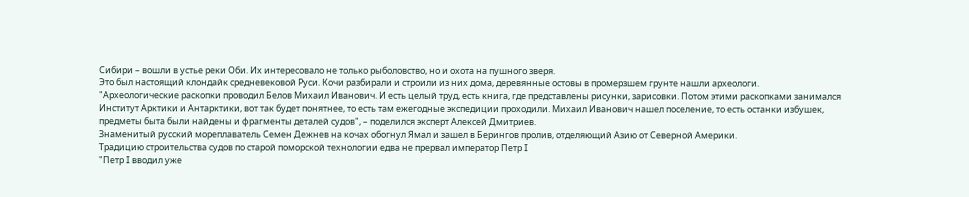Сибири – вошли в устье реки Оби. Их интересовало не только рыболовство, но и охота на пушного зверя.
Это был настоящий клондайк средневековой Руси. Кочи разбирали и строили из них дома, деревянные остовы в промерзшем грунте нашли археологи.
"Археологические раскопки проводил Белов Михаил Иванович. И есть целый труд, есть книга, где представлены рисунки, зарисовки. Потом этими раскопками занимался Институт Арктики и Антарктики, вот так будет понятнее, то есть там ежегодные экспедиции проходили. Михаил Иванович нашел поселение, то есть останки избушек, предметы быта были найдены и фрагменты деталей судов", – поделился эксперт Алексей Дмитриев.
Знаменитый русский мореплаватель Семен Дежнев на кочах обогнул Ямал и зашел в Берингов пролив, отделяющий Азию от Северной Америки.
Традицию строительства судов по старой поморской технологии едва не прервал император Петр I
"Петр I вводил уже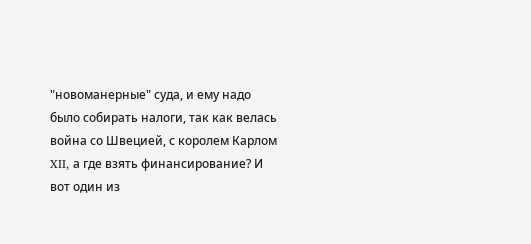"новоманерные" суда, и ему надо было собирать налоги, так как велась война со Швецией, с королем Карлом XII, а где взять финансирование? И вот один из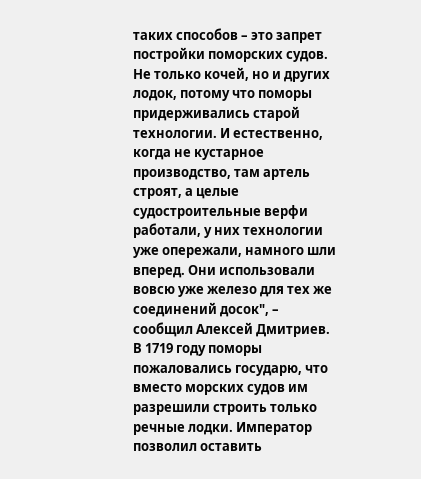таких способов – это запрет постройки поморских судов. Не только кочей, но и других лодок, потому что поморы придерживались старой технологии. И естественно, когда не кустарное производство, там артель строят, а целые судостроительные верфи работали, у них технологии уже опережали, намного шли вперед. Они использовали вовсю уже железо для тех же соединений досок", – сообщил Алексей Дмитриев.
В 1719 году поморы пожаловались государю, что вместо морских судов им разрешили строить только речные лодки. Император позволил оставить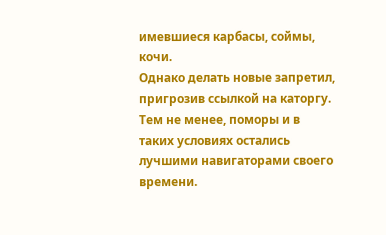имевшиеся карбасы, соймы, кочи.
Однако делать новые запретил, пригрозив ссылкой на каторгу. Тем не менее, поморы и в таких условиях остались лучшими навигаторами своего времени.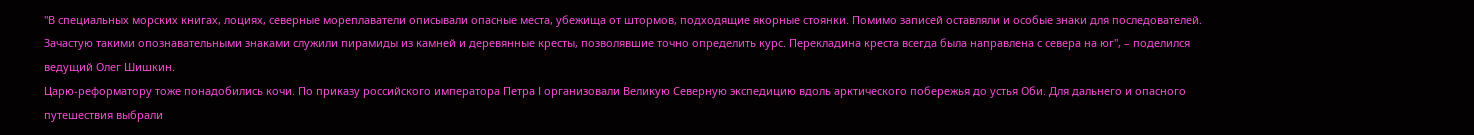"В специальных морских книгах, лоциях, северные мореплаватели описывали опасные места, убежища от штормов, подходящие якорные стоянки. Помимо записей оставляли и особые знаки для последователей. Зачастую такими опознавательными знаками служили пирамиды из камней и деревянные кресты, позволявшие точно определить курс. Перекладина креста всегда была направлена с севера на юг", – поделился ведущий Олег Шишкин.
Царю-реформатору тоже понадобились кочи. По приказу российского императора Петра I организовали Великую Северную экспедицию вдоль арктического побережья до устья Оби. Для дальнего и опасного путешествия выбрали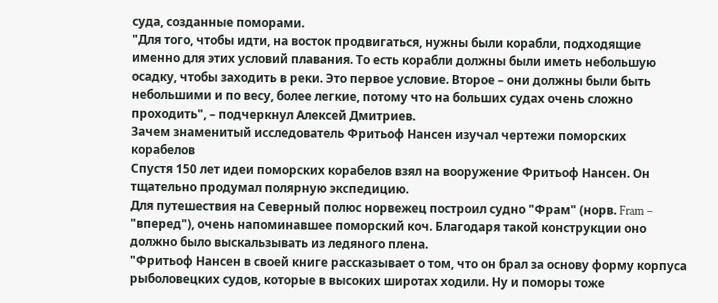суда, созданные поморами.
"Для того, чтобы идти, на восток продвигаться, нужны были корабли, подходящие именно для этих условий плавания. То есть корабли должны были иметь небольшую осадку, чтобы заходить в реки. Это первое условие. Второе – они должны были быть небольшими и по весу, более легкие, потому что на больших судах очень сложно проходить", – подчеркнул Алексей Дмитриев.
Зачем знаменитый исследователь Фритьоф Нансен изучал чертежи поморских корабелов
Спустя 150 лет идеи поморских корабелов взял на вооружение Фритьоф Нансен. Он тщательно продумал полярную экспедицию.
Для путешествия на Северный полюс норвежец построил судно "Фрам" (норв. Fram – "вперед"), очень напоминавшее поморский коч. Благодаря такой конструкции оно должно было выскальзывать из ледяного плена.
"Фритьоф Нансен в своей книге рассказывает о том, что он брал за основу форму корпуса рыболовецких судов, которые в высоких широтах ходили. Ну и поморы тоже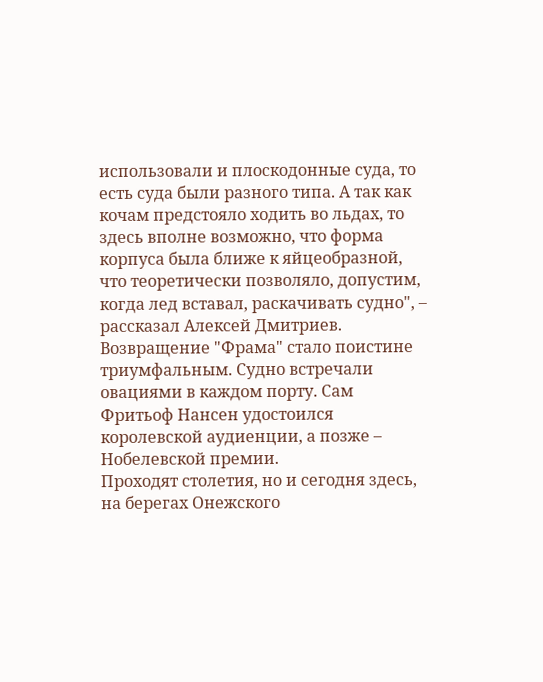использовали и плоскодонные суда, то есть суда были разного типа. А так как кочам предстояло ходить во льдах, то здесь вполне возможно, что форма корпуса была ближе к яйцеобразной, что теоретически позволяло, допустим, когда лед вставал, раскачивать судно", – рассказал Алексей Дмитриев.
Возвращение "Фрама" стало поистине триумфальным. Судно встречали овациями в каждом порту. Сам Фритьоф Нансен удостоился королевской аудиенции, а позже – Нобелевской премии.
Проходят столетия, но и сегодня здесь, на берегах Онежского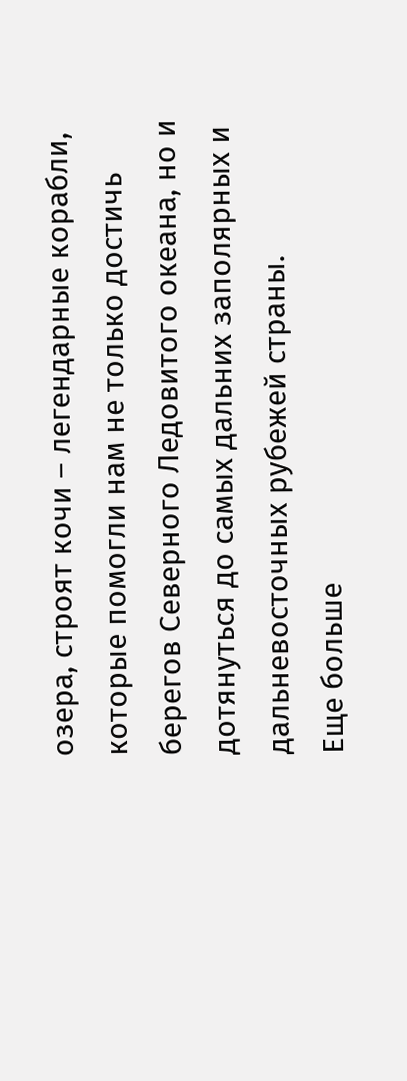озера, строят кочи – легендарные корабли, которые помогли нам не только достичь берегов Северного Ледовитого океана, но и дотянуться до самых дальних заполярных и дальневосточных рубежей страны.
Еще больше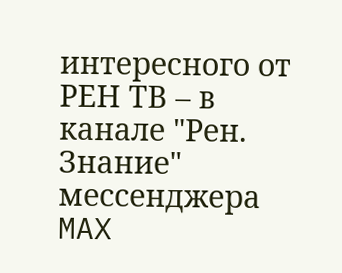интересного от РЕН ТВ – в канале "Рен. Знание" мессенджера MAX